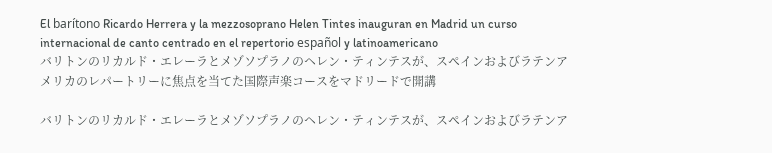El barítono Ricardo Herrera y la mezzosoprano Helen Tintes inauguran en Madrid un curso internacional de canto centrado en el repertorio español y latinoamericano
バリトンのリカルド・エレーラとメゾソプラノのヘレン・ティンテスが、スペインおよびラテンアメリカのレパートリーに焦点を当てた国際声楽コースをマドリードで開講

バリトンのリカルド・エレーラとメゾソプラノのヘレン・ティンテスが、スペインおよびラテンア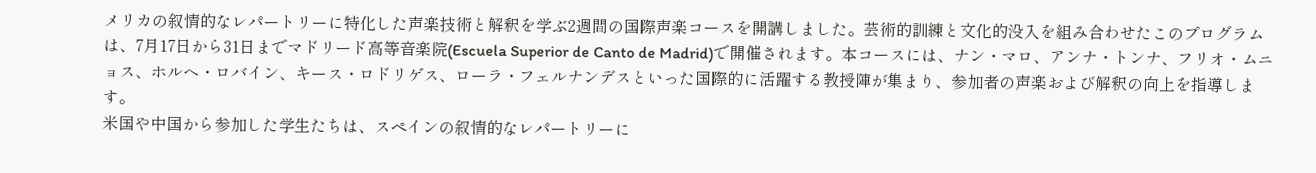メリカの叙情的なレパートリーに特化した声楽技術と解釈を学ぶ2週間の国際声楽コースを開講しました。芸術的訓練と文化的没入を組み合わせたこのプログラムは、7月17日から31日までマドリード高等音楽院(Escuela Superior de Canto de Madrid)で開催されます。本コースには、ナン・マロ、アンナ・トンナ、フリオ・ムニョス、ホルヘ・ロバイン、キース・ロドリゲス、ローラ・フェルナンデスといった国際的に活躍する教授陣が集まり、参加者の声楽および解釈の向上を指導します。
米国や中国から参加した学生たちは、スペインの叙情的なレパートリーに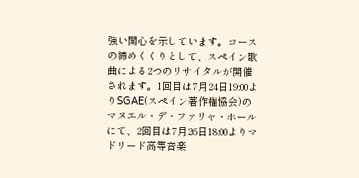強い関心を示しています。コースの締めくくりとして、スペイン歌曲による2つのリサイタルが開催されます。1回目は7月24日19:00よりSGAE(スペイン著作権協会)のマヌエル・デ・ファリャ・ホールにて、2回目は7月26日18:00よりマドリード高等音楽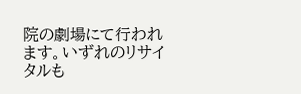院の劇場にて行われます。いずれのリサイタルも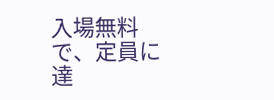入場無料で、定員に達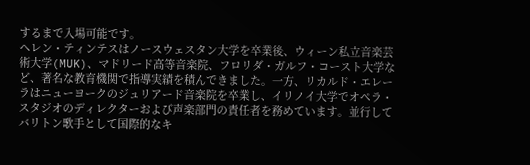するまで入場可能です。
ヘレン・ティンテスはノースウェスタン大学を卒業後、ウィーン私立音楽芸術大学(MUK)、マドリード高等音楽院、フロリダ・ガルフ・コースト大学など、著名な教育機関で指導実績を積んできました。一方、リカルド・エレーラはニューヨークのジュリアード音楽院を卒業し、イリノイ大学でオペラ・スタジオのディレクターおよび声楽部門の責任者を務めています。並行してバリトン歌手として国際的なキ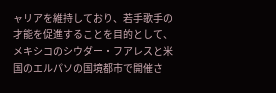ャリアを維持しており、若手歌手の才能を促進することを目的として、メキシコのシウダー・フアレスと米国のエルパソの国境都市で開催さ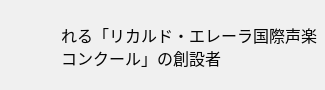れる「リカルド・エレーラ国際声楽コンクール」の創設者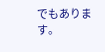でもあります。